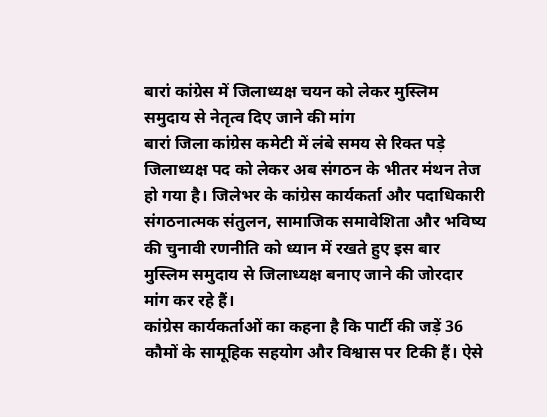बारां कांग्रेस में जिलाध्यक्ष चयन को लेकर मुस्लिम समुदाय से नेतृत्व दिए जाने की मांग
बारां जिला कांग्रेस कमेटी में लंबे समय से रिक्त पड़े जिलाध्यक्ष पद को लेकर अब संगठन के भीतर मंथन तेज हो गया है। जिलेभर के कांग्रेस कार्यकर्ता और पदाधिकारी संगठनात्मक संतुलन, सामाजिक समावेशिता और भविष्य की चुनावी रणनीति को ध्यान में रखते हुए इस बार मुस्लिम समुदाय से जिलाध्यक्ष बनाए जाने की जोरदार मांग कर रहे हैं।
कांग्रेस कार्यकर्ताओं का कहना है कि पार्टी की जड़ें 36 कौमों के सामूहिक सहयोग और विश्वास पर टिकी हैं। ऐसे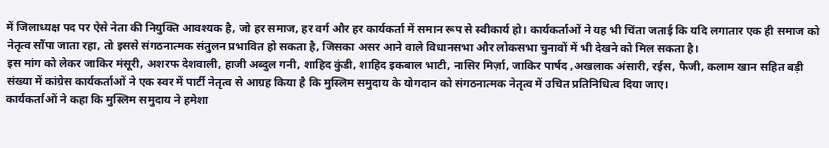में जिलाध्यक्ष पद पर ऐसे नेता की नियुक्ति आवश्यक है, जो हर समाज, हर वर्ग और हर कार्यकर्ता में समान रूप से स्वीकार्य हो। कार्यकर्ताओं ने यह भी चिंता जताई कि यदि लगातार एक ही समाज को नेतृत्व सौंपा जाता रहा, तो इससे संगठनात्मक संतुलन प्रभावित हो सकता है, जिसका असर आने वाले विधानसभा और लोकसभा चुनावों में भी देखने को मिल सकता है।
इस मांग को लेकर जाकिर मंसूरी, अशरफ देशवाली, हाजी अब्दुल गनी, शाहिद कुंडी, शाहिद इकबाल भाटी, नासिर मिर्ज़ा, जाकिर पार्षद ,अखलाक अंसारी, रईस, फैजी, कलाम खान सहित बड़ी संख्या में कांग्रेस कार्यकर्ताओं ने एक स्वर में पार्टी नेतृत्व से आग्रह किया है कि मुस्लिम समुदाय के योगदान को संगठनात्मक नेतृत्व में उचित प्रतिनिधित्व दिया जाए।
कार्यकर्ताओं ने कहा कि मुस्लिम समुदाय ने हमेशा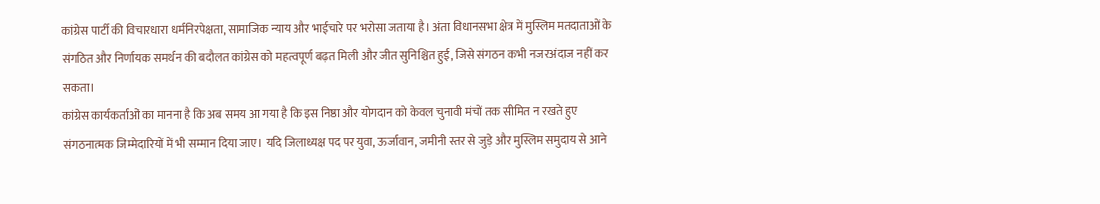कांग्रेस पार्टी की विचारधारा धर्मनिरपेक्षता, सामाजिक न्याय और भाईचारे पर भरोसा जताया है। अंता विधानसभा क्षेत्र में मुस्लिम मतदाताओं के संगठित और निर्णायक समर्थन की बदौलत कांग्रेस को महत्वपूर्ण बढ़त मिली और जीत सुनिश्चित हुई, जिसे संगठन कभी नजरअंदाज नहीं कर सकता।
कांग्रेस कार्यकर्ताओं का मानना है कि अब समय आ गया है कि इस निष्ठा और योगदान को केवल चुनावी मंचों तक सीमित न रखते हुए संगठनात्मक जिम्मेदारियों में भी सम्मान दिया जाए। यदि जिलाध्यक्ष पद पर युवा, ऊर्जावान, जमीनी स्तर से जुड़े और मुस्लिम समुदाय से आने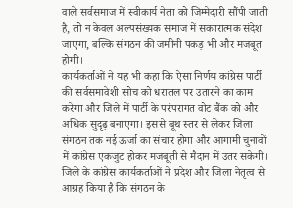वाले सर्वसमाज में स्वीकार्य नेता को जिम्मेदारी सौंपी जाती है, तो न केवल अल्पसंख्यक समाज में सकारात्मक संदेश जाएगा, बल्कि संगठन की जमीनी पकड़ भी और मजबूत होगी।
कार्यकर्ताओं ने यह भी कहा कि ऐसा निर्णय कांग्रेस पार्टी की सर्वसमावेशी सोच को धरातल पर उतारने का काम करेगा और जिले में पार्टी के परंपरागत वोट बैंक को और अधिक सुदृढ़ बनाएगा। इससे बूथ स्तर से लेकर जिला संगठन तक नई ऊर्जा का संचार होगा और आगामी चुनावों में कांग्रेस एकजुट होकर मजबूती से मैदान में उतर सकेगी।
जिले के कांग्रेस कार्यकर्ताओं ने प्रदेश और जिला नेतृत्व से आग्रह किया है कि संगठन के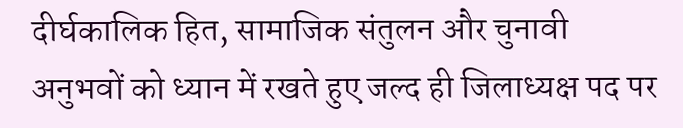दीर्घकालिक हित, सामाजिक संतुलन और चुनावी अनुभवों को ध्यान में रखते हुए जल्द ही जिलाध्यक्ष पद पर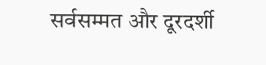सर्वसम्मत और दूरदर्शी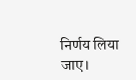निर्णय लिया जाए।